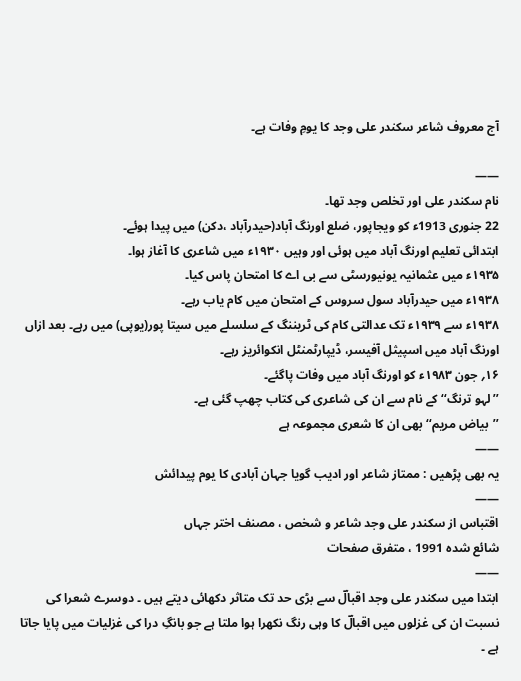آج معروف شاعر سکندر علی وجد کا یومِ وفات ہے۔

——
نام سکندر علی اور تخلص وجد تھا۔
22 جنوری 1913ء کو ویجاپور، ضلع اورنگ آباد(حیدرآباد ،دکن) میں پیدا ہوئے۔
ابتدائی تعلیم اورنگ آباد میں ہوئی اور وہیں ۱۹۳۰ء میں شاعری کا آغاز ہوا۔
۱۹۳۵ء میں عثمانیہ یونیورسٹی سے بی اے کا امتحان پاس کیا۔
۱۹۳۸ء میں حیدرآباد سول سروس کے امتحان میں کام یاب رہے۔
۱۹۳۸ء سے ۱۹۳۹ء تک عدالتی کام کی ٹریننگ کے سلسلے میں سیتا پور(یوپی) میں رہے۔ بعد ازاں اورنگ آباد میں اسپیثل آفیسر، ڈیپارٹمنٹل انکوائریز رہے۔
۱۶؍ جون ۱۹۸۳ء کو اورنگ آباد میں وفات پاگئے۔
’’لہو ترنگ‘‘ کے نام سے ان کی شاعری کی کتاب چھپ گئی ہے۔
’’بیاض مریم‘‘ بھی ان کا شعری مجموعہ ہے
——
یہ بھی پڑھیں : ممتاز شاعر اور ادیب گویا جہان آبادی کا یوم پیدائش
——
اقتباس از سکندر علی وجد شاعر و شخص ، مصنف اختر جہاں
شائع شدہ 1991 ، متفرق صفحات
——
ابتدا میں سکندر علی وجد اقبالؔ سے بڑی حد تک متاثر دکھائی دیتے ہیں ۔ دوسرے شعرا کی نسبت ان کی غزلوں میں اقبالؔ کا وہی رنگ نکھرا ہوا ملتا ہے جو بانگِ درا کی غزلیات میں پایا جاتا ہے ۔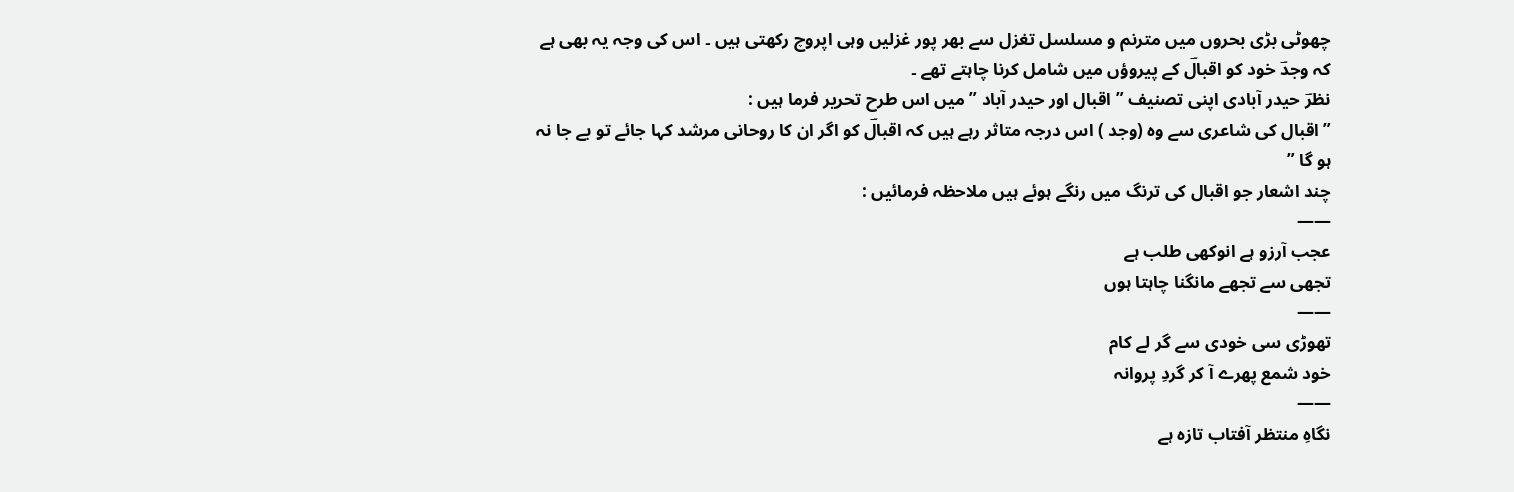چھوٹی بڑی بحروں میں مترنم و مسلسل تغزل سے بھر پور غزلیں وہی اپروچ رکھتی ہیں ۔ اس کی وجہ یہ بھی ہے کہ وجدؔ خود کو اقبالؔ کے پیروؤں میں شامل کرنا چاہتے تھے ۔
نظرؔ حیدر آبادی اپنی تصنیف ” اقبال اور حیدر آباد ” میں اس طرح تحریر فرما ہیں :
” اقبال کی شاعری سے وہ (وجد ) اس درجہ متاثر رہے ہیں کہ اقبالؔ کو اگر ان کا روحانی مرشد کہا جائے تو بے جا نہ ہو گا ”
چند اشعار جو اقبال کی ترنگ میں رنگے ہوئے ہیں ملاحظہ فرمائیں :
——
عجب آرزو ہے انوکھی طلب ہے
تجھی سے تجھے مانگنا چاہتا ہوں
——
تھوڑی سی خودی سے گر لے کام
خود شمع پھرے آ کر گردِ پروانہ
——
نگاہِ منتظر آفتاب تازہ ہے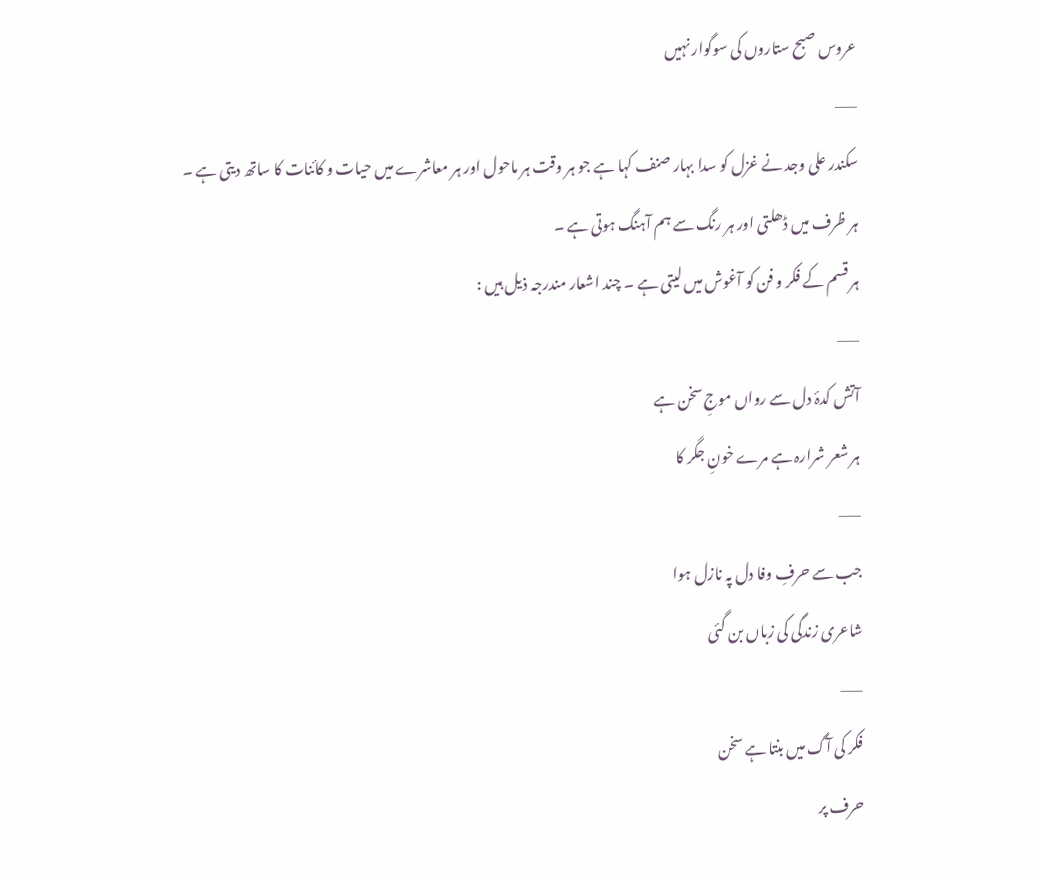عروس صبح ستاروں کی سوگوار نہیں
——
سکندر علی وجد نے غزل کو سدا بہار صنف کہا ہے جو ہر وقت ہر ماحول اور ہر معاشرے میں حیات و کائنات کا ساتھ دیتی ہے ۔
ہر ظرف میں ڈھلتی اور ہر رنگ سے ہم آہنگ ہوتی ہے ۔
ہر قسم کے فکر و فن کو آغوش میں لیتی ہے ۔ چند اشعار مندرجہ ذیل ہیں :
——
آتش کدۂ دل سے رواں موجِ سخن ہے
ہر شعر شرارہ ہے مرے خونِ جگر کا
——
جب سے حرفِ وفا دل پہ نازل ہوا
شاعری زندگی کی زباں بن گئی
——
فکر کی آگ میں بنتا ہے سخن
حرف پر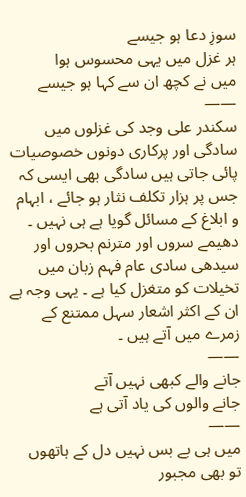سوزِ دعا ہو جیسے
ہر غزل میں یہی محسوس ہوا
میں نے کچھ ان سے کہا ہو جیسے
——
سکندر علی وجد کی غزلوں میں سادگی اور پرکاری دونوں خصوصیات پائی جاتی ہیں سادگی بھی ایسی کہ جس پر ہزار تکلف نثار ہو جائے ، ابہام و ابلاغ کے مسائل گویا ہے ہی نہیں ۔ دھیمے سروں اور مترنم بحروں اور سیدھی سادی عام فہم زبان میں تخیلات کو متغزل کیا ہے ۔ یہی وجہ ہے ان کے اکثر اشعار سہل ممتنع کے زمرے میں آتے ہیں ۔
——
جانے والے کبھی نہیں آتے
جانے والوں کی یاد آتی ہے
——
میں ہی بے بس نہیں دل کے ہاتھوں
تو بھی مجبور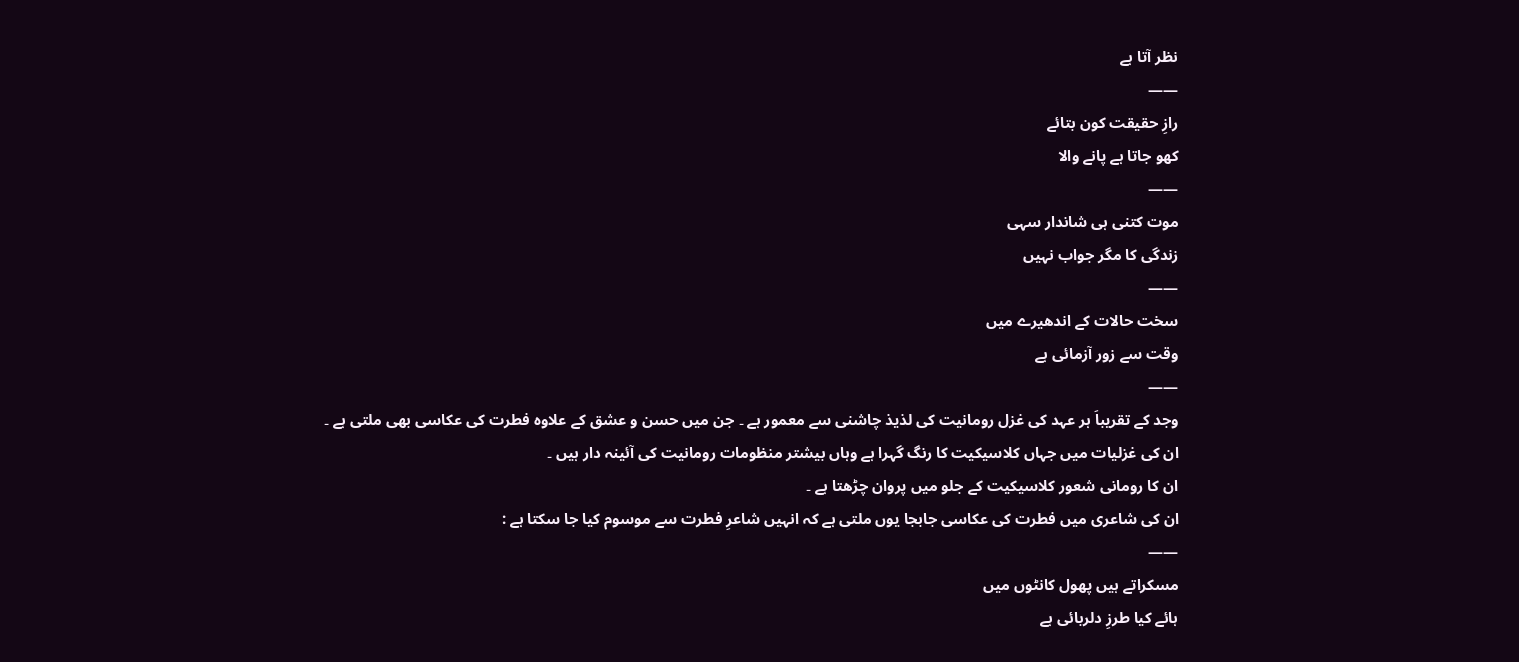نظر آتا ہے
——
رازِ حقیقت کون بتائے
کھو جاتا ہے پانے والا
——
موت کتنی ہی شاندار سہی
زندگی کا مگر جواب نہیں
——
سخت حالات کے اندھیرے میں
وقت سے زور آزمائی ہے
——
وجد کے تقریباَ ہر عہد کی غزل رومانیت کی لذیذ چاشنی سے معمور ہے ۔ جن میں حسن و عشق کے علاوہ فطرت کی عکاسی بھی ملتی ہے ۔
ان کی غزلیات میں جہاں کلاسیکیت کا رنگ گہرا ہے وہاں بیشتر منظومات رومانیت کی آئینہ دار ہیں ۔
ان کا رومانی شعور کلاسیکیت کے جلو میں پروان چڑھتا ہے ۔
ان کی شاعری میں فطرت کی عکاسی جابجا یوں ملتی ہے کہ انہیں شاعرِ فطرت سے موسوم کیا جا سکتا ہے :
——
مسکراتے ہیں پھول کانٹوں میں
ہائے کیا طرزِ دلربائی ہے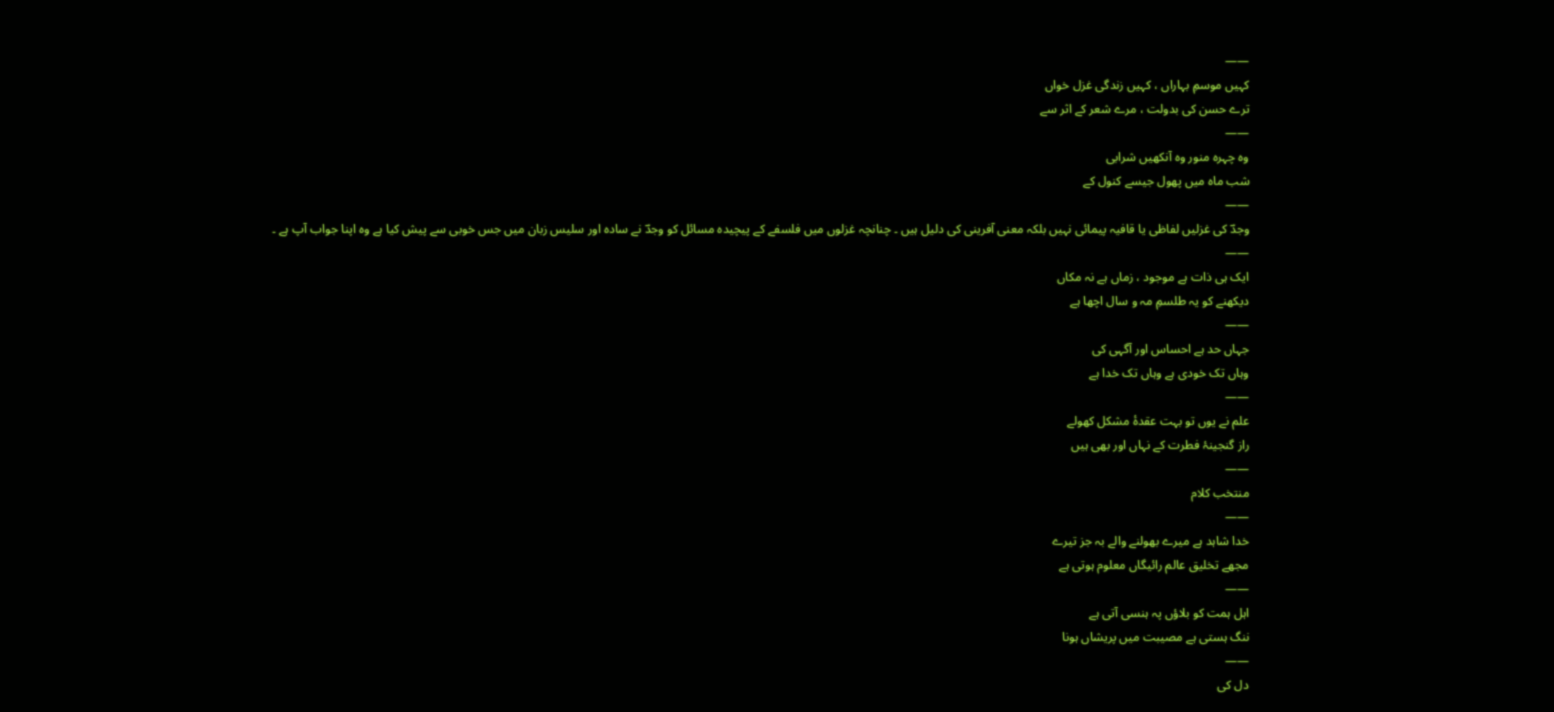——
کہیں موسمِ بہاراں ، کہیں زندگی غزل خواں
ترے حسن کی بدولت ، مرے شعر کے اثر سے
——
وہ چہرہ منور وہ آنکھیں شرابی
شب ماہ میں پھول جیسے کنول کے
——
وجدؔ کی غزلیں لفاظی یا قافیہ پیمائی نہیں بلکہ معنی آفرینی کی دلیل ہیں ۔ چنانچہ غزلوں میں فلسفے کے پیچیدہ مسائل کو وجدؔ نے سادہ اور سلیس زبان میں جس خوبی سے پیش کیا ہے وہ اپنا جواب آپ ہے ۔
——
ایک ہی ذات ہے موجود ، زماں ہے نہ مکاں
دیکھنے کو یہ طلسمِ مہ و سال اچھا ہے
——
جہاں حد ہے احساس اور آگہی کی
وہاں تک خودی ہے وہاں تک خدا ہے
——
علم نے یوں تو بہت عقدۂ مشکل کھولے
راز گنجینۂ فطرت کے نہاں اور بھی ہیں
——
منتخب کلام
——
خدا شاہد ہے میرے بھولنے والے بہ جز تیرے
مجھے تخلیق عالم رائیگاں معلوم ہوتی ہے
——
اہل ہمت کو بلاؤں پہ ہنسی آتی ہے
ننگ ہستی ہے مصیبت میں پریشاں ہونا
——
دل کی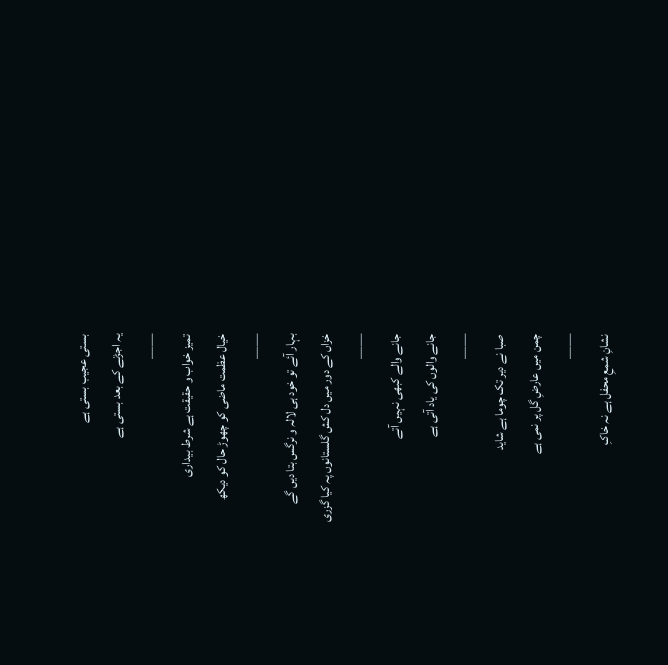بستی عجیب بستی ہے
یہ اجڑنے کے بعد بستی ہے
——
تمیز خواب و حقیقت ہے شرط بیداری
خیال عظمت ماضی کو چھوڑ حال کو دیکھ
——
بہار آئے تو خود ہی لالہ و نرگس بتا دیں گے
خزاں کے دور میں دل کش گلستانوں پہ کیا گزری
——
جانے والے کبھی نہیں آتے
جانے والوں کی یاد آتی ہے
——
صبا نے دیر تک چوما ہے شاید
چمن میں عارضِ گل پر نمی ہے
——
نشانِ شمعِ محفل ہے نہ خاکِ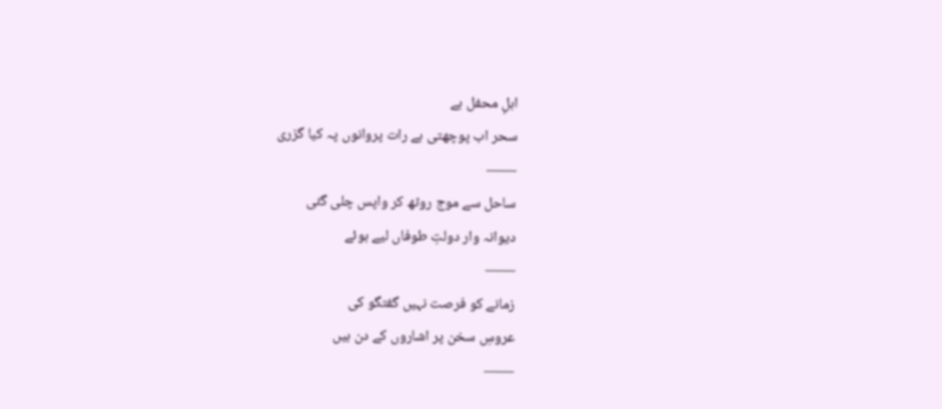اہلِ محفل ہے
سحر اب پوچھتی ہے رات پروانوں پہ کیا گزری
——
ساحل سے موج روٹھ کر واپس چلی گئی
دیوانہ وار دولتِ طوفاں لیے ہوئے
——
زمانے کو فرصت نہیں گفتگو کی
عروسِ سخن پر اشاروں کے دن ہیں
——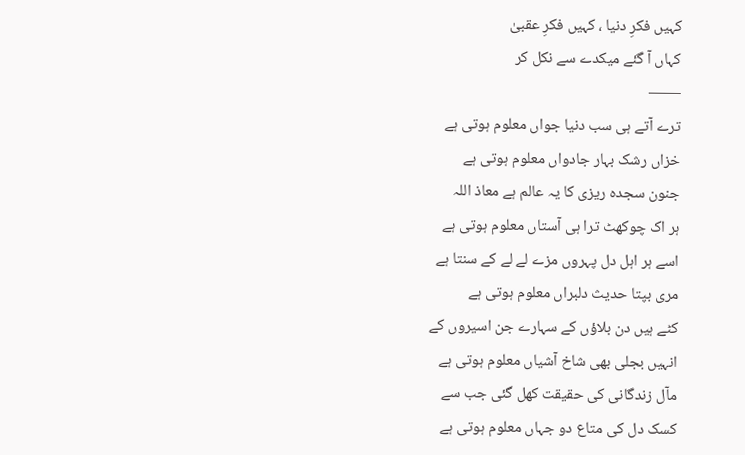کہیں فکرِ دنیا ، کہیں فکرِ عقبیٰ
کہاں آ گئے میکدے سے نکل کر
——
ترے آتے ہی سب دنیا جواں معلوم ہوتی ہے
خزاں رشک بہار جادواں معلوم ہوتی ہے
جنون سجدہ ریزی کا یہ عالم ہے معاذ اللہ
ہر اک چوکھٹ ترا ہی آستاں معلوم ہوتی ہے
اسے ہر اہل دل پہروں مزے لے لے کے سنتا ہے
مری بپتا حدیث دلبراں معلوم ہوتی ہے
کٹے ہیں دن بلاؤں کے سہارے جن اسیروں کے
انہیں بجلی بھی شاخ آشیاں معلوم ہوتی ہے
مآل زندگانی کی حقیقت کھل گئی جب سے
کسک دل کی متاع دو جہاں معلوم ہوتی ہے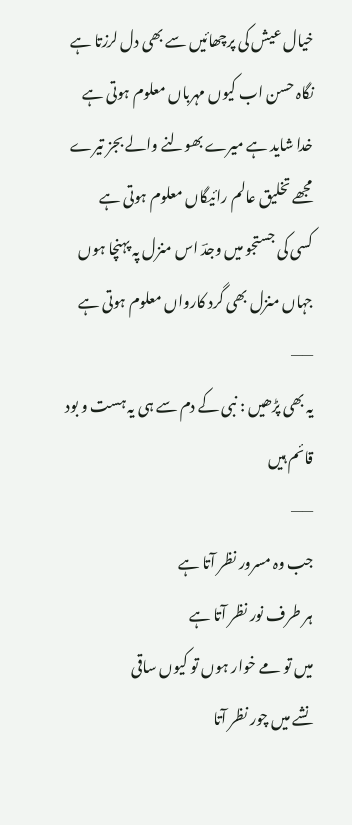خیال عیش کی پرچھائیں سے بھی دل لرزتا ہے
نگاہ حسن اب کیوں مہرباں معلوم ہوتی ہے
خدا شاید ہے میرے بھولنے والے بجز تیرے
مجھے تخلیق عالم رائیگاں معلوم ہوتی ہے
کسی کی جستجو میں وجدؔ اس منزل پہ پہنچا ہوں
جہاں منزل بھی گرد کارواں معلوم ہوتی ہے
——
یہ بھی پڑھیں : نبی کے دم سے ہی یہ ہست و بود قائم ہیں
——
جب وہ مسرور نظر آتا ہے
ہر طرف نور نظر آتا ہے
میں تو مے خوار ہوں تو کیوں ساقی
نشے میں چور نظر آتا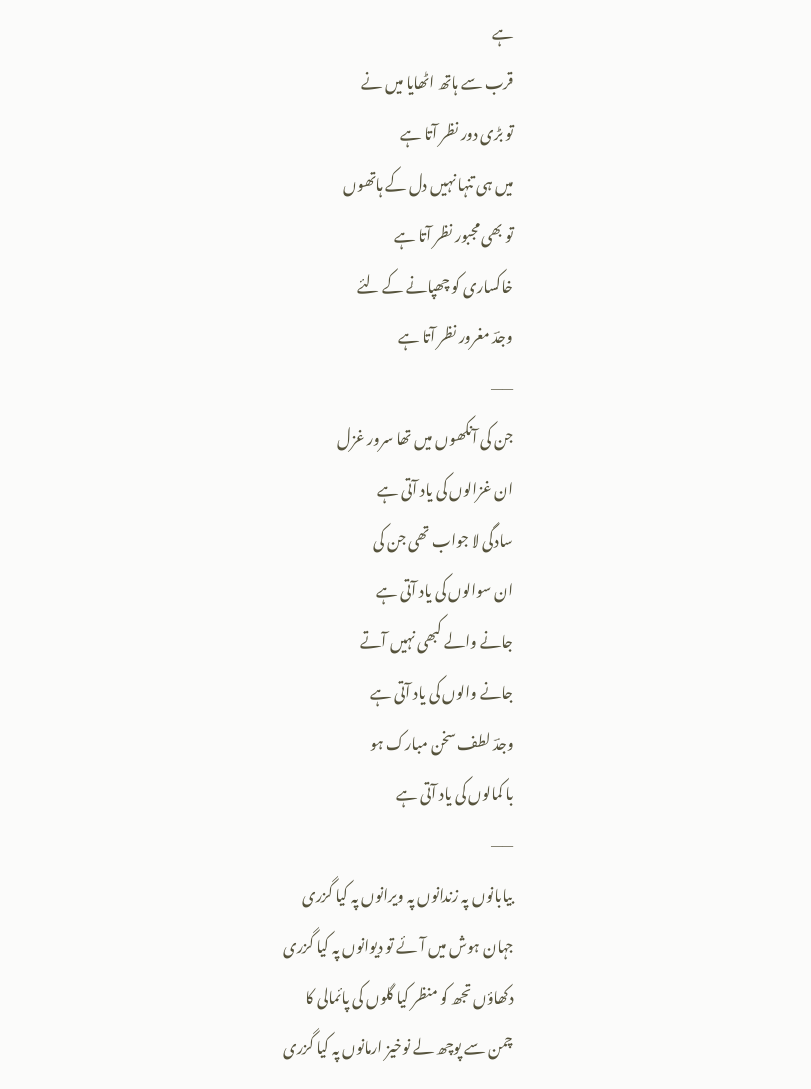ہے
قرب سے ہاتھ اٹھایا میں نے
تو بڑی دور نظر آتا ہے
میں ہی تنہا نہیں دل کے ہاتھوں
تو بھی مجبور نظر آتا ہے
خاکساری کو چھپانے کے لئے
وجدؔ مغرور نظر آتا ہے
——
جن کی آنکھوں میں تھا سرور غزل
ان غزالوں کی یاد آتی ہے
سادگی لا جواب تھی جن کی
ان سوالوں کی یاد آتی ہے
جانے والے کبھی نہیں آتے
جانے والوں کی یاد آتی ہے
وجدؔ لطف سخن مبارک ہو
با کمالوں کی یاد آتی ہے
——
بیابانوں پہ زندانوں پہ ویرانوں پہ کیا گزری
جہان ہوش میں آئے تو دیوانوں پہ کیا گزری
دکھاؤں تجھ کو منظر کیا گلوں کی پائمالی کا
چمن سے پوچھ لے نوخیز ارمانوں پہ کیا گزری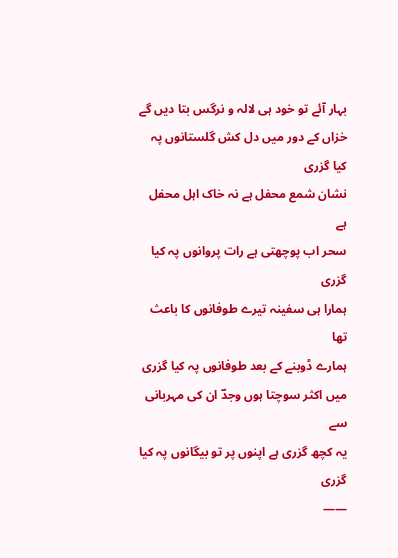بہار آئے تو خود ہی لالہ و نرگس بتا دیں گے
خزاں کے دور میں دل کش گلستانوں پہ کیا گزری
نشان شمع محفل ہے نہ خاک اہل محفل ہے
سحر اب پوچھتی ہے رات پروانوں پہ کیا گزری
ہمارا ہی سفینہ تیرے طوفانوں کا باعث تھا
ہمارے ڈوبنے کے بعد طوفانوں پہ کیا گزری
میں اکثر سوچتا ہوں وجدؔ ان کی مہربانی سے
یہ کچھ گزری ہے اپنوں پر تو بیگانوں پہ کیا گزری
——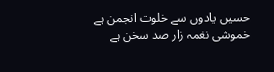حسیں یادوں سے خلوت انجمن ہے
خموشی نغمہ زار صد سخن ہے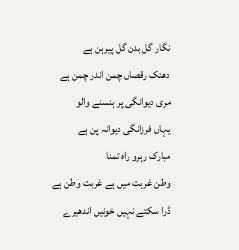نگار گل بدن گل پیرہن ہے
دھنک رقصاں چمن اندر چمن ہے
مری دیوانگی پر ہنسنے والو
یہاں فرزانگی دیوانہ پن ہے
مبارک رہرو راہ تمنا
وطن غربت میں ہے غربت وطن ہے
ڈرا سکتے نہیں خونیں اندھیرے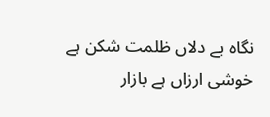نگاہ بے دلاں ظلمت شکن ہے
خوشی ارزاں ہے بازار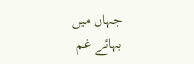جہاں میں
بہائے غم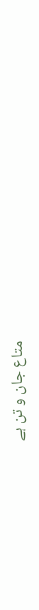متاع جان و تن ہے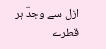ازل سے وجدؔ ہر قطرے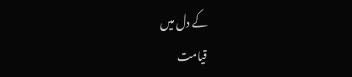کے دل میں
قیامت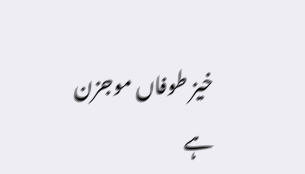خیز طوفاں موجزن ہے